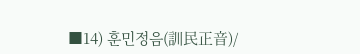■14) 훈민정음(訓民正音)/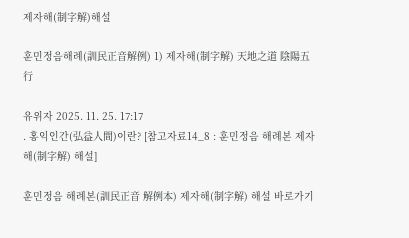제자해(制字解)해설

훈민정음해례(訓民正音解例) 1) 제자해(制字解) 天地之道 陰陽五行

유위자 2025. 11. 25. 17:17
. 홍익인간(弘益人間)이란? [참고자료14_8 : 훈민정음 해례본 제자해(制字解) 해설]

훈민정음 해례본(訓民正音 解例本) 제자해(制字解) 해설 바로가기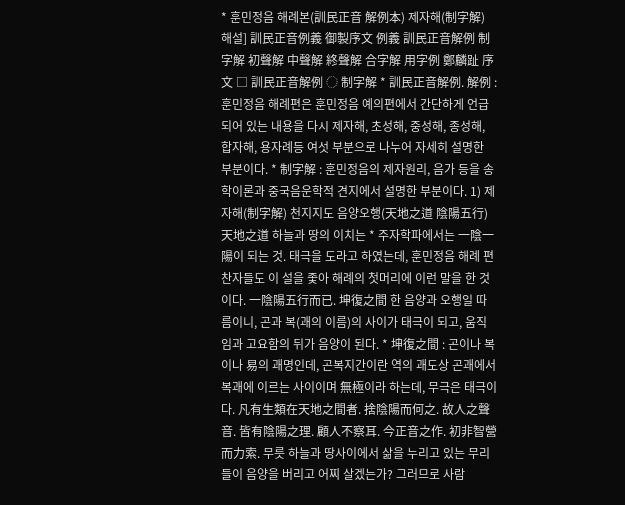* 훈민정음 해례본(訓民正音 解例本) 제자해(制字解) 해설] 訓民正音例義 御製序文 例義 訓民正音解例 制字解 初聲解 中聲解 終聲解 合字解 用字例 鄭麟趾 序文 □ 訓民正音解例 ◌ 制字解 * 訓民正音解例. 解例 : 훈민정음 해례편은 훈민정음 예의편에서 간단하게 언급되어 있는 내용을 다시 제자해, 초성해, 중성해, 종성해, 합자해, 용자례등 여섯 부분으로 나누어 자세히 설명한 부분이다. * 制字解 : 훈민정음의 제자원리, 음가 등을 송학이론과 중국음운학적 견지에서 설명한 부분이다. 1) 제자해(制字解) 천지지도 음양오행(天地之道 陰陽五行) 天地之道 하늘과 땅의 이치는 * 주자학파에서는 一陰一陽이 되는 것. 태극을 도라고 하였는데, 훈민정음 해례 편찬자들도 이 설을 좇아 해례의 첫머리에 이런 말을 한 것이다. 一陰陽五行而已. 坤復之間 한 음양과 오행일 따름이니, 곤과 복(괘의 이름)의 사이가 태극이 되고, 움직임과 고요함의 뒤가 음양이 된다. * 坤復之間 : 곤이나 복이나 易의 괘명인데, 곤복지간이란 역의 괘도상 곤괘에서 복괘에 이르는 사이이며 無極이라 하는데, 무극은 태극이다. 凡有生類在天地之間者. 捨陰陽而何之. 故人之聲音. 皆有陰陽之理. 顧人不察耳. 今正音之作. 初非智營而力索. 무릇 하늘과 땅사이에서 삶을 누리고 있는 무리들이 음양을 버리고 어찌 살겠는가? 그러므로 사람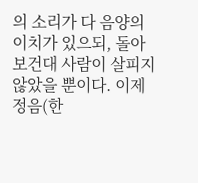의 소리가 다 음양의 이치가 있으되, 돌아보건대 사람이 살피지 않았을 뿐이다. 이제 정음(한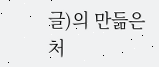글)의 만듦은 처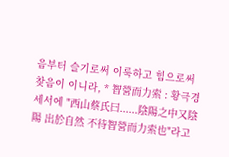음부터 슬기로써 이룩하고 힘으로써 찾음이 이니라, * 智營而力索 : 황극경세서에 "西山蔡氏曰......陰陽之中又陰陽 出於自然 不待智營而力索也"라고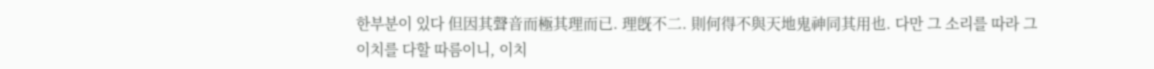한부분이 있다 但因其聲音而極其理而已. 理旣不二. 則何得不與天地鬼神同其用也. 다만 그 소리를 따라 그 이치를 다할 따름이니, 이치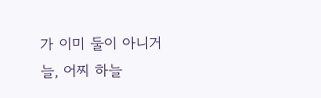가 이미 둘이 아니거늘, 어찌 하늘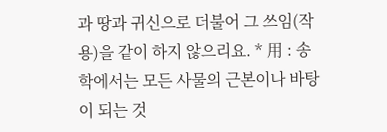과 땅과 귀신으로 더불어 그 쓰임(작용)을 같이 하지 않으리요. * 用 : 송학에서는 모든 사물의 근본이나 바탕이 되는 것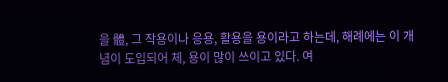을 體, 그 작용이나 응용, 활용을 용이라고 하는데, 해례에는 이 개념이 도입되어 체, 용이 많이 쓰이고 있다. 여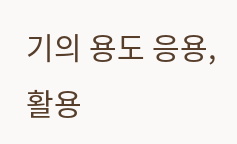기의 용도 응용, 활용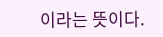이라는 뜻이다.